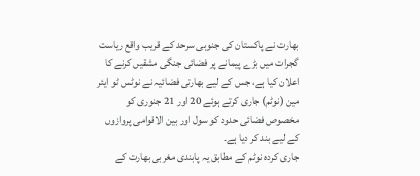بھارت نے پاکستان کی جنوبی سرحد کے قریب واقع ریاست گجرات میں بڑے پیمانے پر فضائی جنگی مشقیں کرنے کا اعلان کیا ہے، جس کے لیے بھارتی فضائیہ نے نوٹس ٹو ایئر مین (نوٹم) جاری کرتے ہوئے 20 اور 21 جنوری کو مخصوص فضائی حدود کو سول اور بین الاقوامی پروازوں کے لیے بند کر دیا ہے۔
جاری کردہ نوٹم کے مطابق یہ پابندی مغربی بھارت کے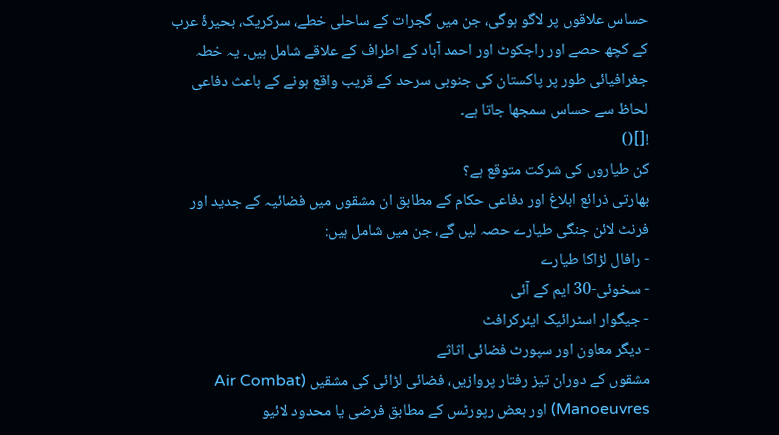حساس علاقوں پر لاگو ہوگی، جن میں گجرات کے ساحلی خطے، سرکریک، بحیرۂ عرب کے کچھ حصے اور راجکوٹ اور احمد آباد کے اطراف کے علاقے شامل ہیں۔ یہ خطہ جغرافیائی طور پر پاکستان کی جنوبی سرحد کے قریب واقع ہونے کے باعث دفاعی لحاظ سے حساس سمجھا جاتا ہے۔
![]()
کن طیاروں کی شرکت متوقع ہے؟
بھارتی ذرائع ابلاغ اور دفاعی حکام کے مطابق ان مشقوں میں فضائیہ کے جدید اور فرنٹ لائن جنگی طیارے حصہ لیں گے، جن میں شامل ہیں:
- رافال لڑاکا طیارے
- سخوئی-30 ایم کے آئی
- جیگوار اسٹرائیک ایئرکرافٹ
- دیگر معاون اور سپورٹ فضائی اثاثے
مشقوں کے دوران تیز رفتار پروازیں، فضائی لڑائی کی مشقیں (Air Combat Manoeuvres) اور بعض رپورٹس کے مطابق فرضی یا محدود لائیو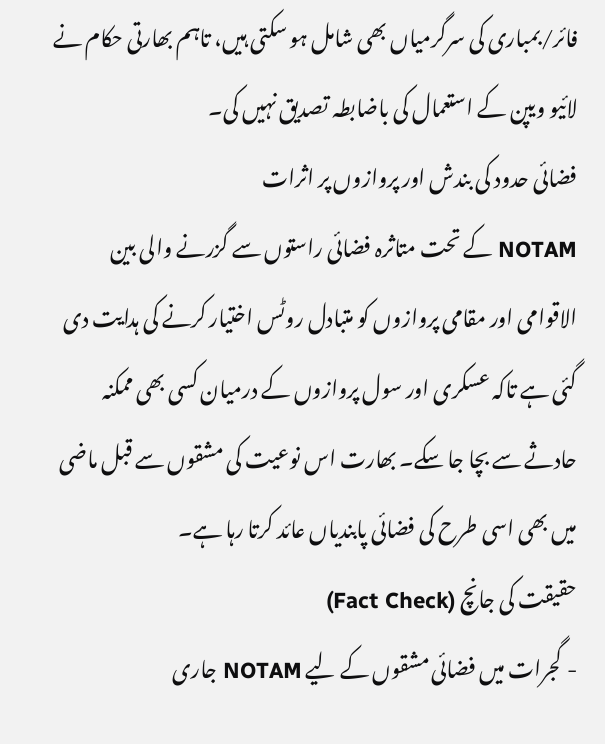فائر/بمباری کی سرگرمیاں بھی شامل ہو سکتی ہیں، تاہم بھارتی حکام نے لائیو ویپن کے استعمال کی باضابطہ تصدیق نہیں کی۔
فضائی حدود کی بندش اور پروازوں پر اثرات
NOTAM کے تحت متاثرہ فضائی راستوں سے گزرنے والی بین الاقوامی اور مقامی پروازوں کو متبادل روٹس اختیار کرنے کی ہدایت دی گئی ہے تاکہ عسکری اور سول پروازوں کے درمیان کسی بھی ممکنہ حادثے سے بچا جا سکے۔ بھارت اس نوعیت کی مشقوں سے قبل ماضی میں بھی اسی طرح کی فضائی پابندیاں عائد کرتا رہا ہے۔
حقیقت کی جانچ (Fact Check)
- گجرات میں فضائی مشقوں کے لیے NOTAM جاری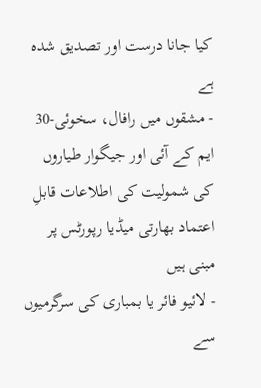کیا جانا درست اور تصدیق شدہ ہے
- مشقوں میں رافال، سخوئی-30 ایم کے آئی اور جیگوار طیاروں کی شمولیت کی اطلاعات قابلِ اعتماد بھارتی میڈیا رپورٹس پر مبنی ہیں
- لائیو فائر یا بمباری کی سرگرمیوں سے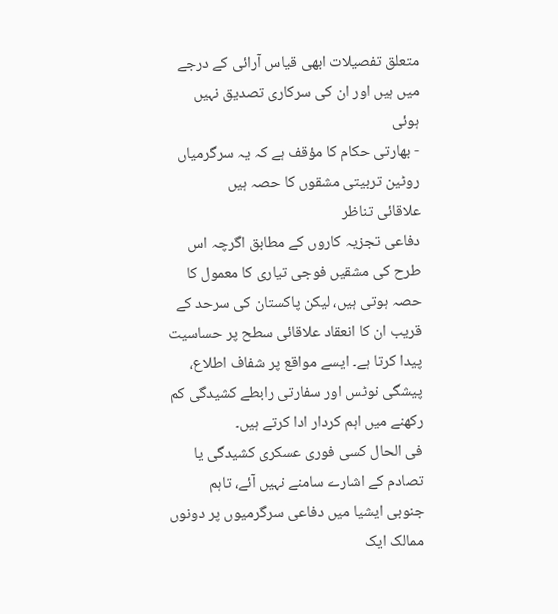متعلق تفصیلات ابھی قیاس آرائی کے درجے میں ہیں اور ان کی سرکاری تصدیق نہیں ہوئی
- بھارتی حکام کا مؤقف ہے کہ یہ سرگرمیاں روٹین تربیتی مشقوں کا حصہ ہیں
علاقائی تناظر
دفاعی تجزیہ کاروں کے مطابق اگرچہ اس طرح کی مشقیں فوجی تیاری کا معمول کا حصہ ہوتی ہیں، لیکن پاکستان کی سرحد کے قریب ان کا انعقاد علاقائی سطح پر حساسیت پیدا کرتا ہے۔ ایسے مواقع پر شفاف اطلاع، پیشگی نوٹس اور سفارتی رابطے کشیدگی کم رکھنے میں اہم کردار ادا کرتے ہیں۔
فی الحال کسی فوری عسکری کشیدگی یا تصادم کے اشارے سامنے نہیں آئے، تاہم جنوبی ایشیا میں دفاعی سرگرمیوں پر دونوں ممالک ایک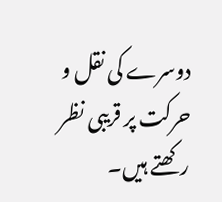دوسرے کی نقل و حرکت پر قریبی نظر رکھتے ہیں۔